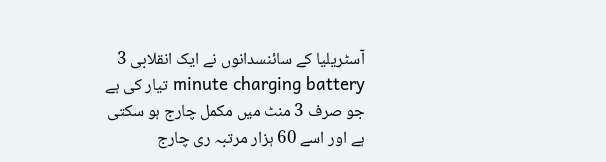آسٹریلیا کے سائنسدانوں نے ایک انقلابی 3 minute charging battery تیار کی ہے جو صرف 3 منٹ میں مکمل چارج ہو سکتی ہے اور اسے 60 ہزار مرتبہ ری چارج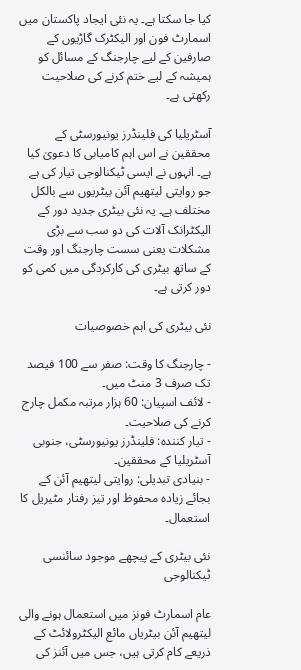کیا جا سکتا ہے۔ یہ نئی ایجاد پاکستان میں اسمارٹ فون اور الیکٹرک گاڑیوں کے صارفین کے لیے چارجنگ کے مسائل کو ہمیشہ کے لیے ختم کرنے کی صلاحیت رکھتی ہے۔

آسٹریلیا کی فلینڈرز یونیورسٹی کے محققین نے اس اہم کامیابی کا دعویٰ کیا ہے۔ انہوں نے ایسی ٹیکنالوجی تیار کی ہے جو روایتی لیتھیم آئن بیٹریوں سے بالکل مختلف ہے۔ یہ نئی بیٹری جدید دور کے الیکٹرانک آلات کی دو سب سے بڑی مشکلات یعنی سست چارجنگ اور وقت کے ساتھ بیٹری کی کارکردگی میں کمی کو دور کرتی ہے۔

نئی بیٹری کی اہم خصوصیات

- چارجنگ کا وقت: صفر سے 100 فیصد تک صرف 3 منٹ میں۔
- لائف اسپیان: 60 ہزار مرتبہ مکمل چارج کرنے کی صلاحیت۔
- تیار کنندہ: فلینڈرز یونیورسٹی، جنوبی آسٹریلیا کے محققین۔
- بنیادی تبدیلی: روایتی لیتھیم آئن کے بجائے زیادہ محفوظ اور تیز رفتار مٹیریل کا استعمال۔

نئی بیٹری کے پیچھے موجود سائنسی ٹیکنالوجی

عام اسمارٹ فونز میں استعمال ہونے والی لیتھیم آئن بیٹریاں مائع الیکٹرولائٹ کے ذریعے کام کرتی ہیں، جس میں آئنز کی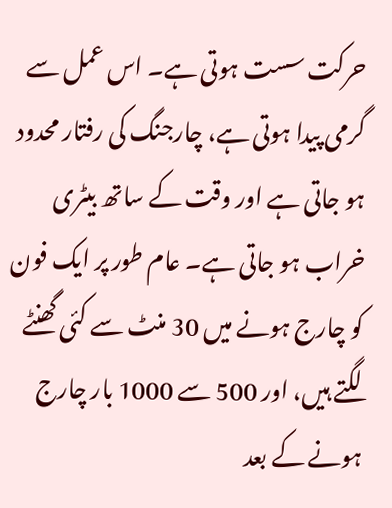حرکت سست ہوتی ہے۔ اس عمل سے گرمی پیدا ہوتی ہے، چارجنگ کی رفتار محدود ہو جاتی ہے اور وقت کے ساتھ بیٹری خراب ہو جاتی ہے۔ عام طور پر ایک فون کو چارج ہونے میں 30 منٹ سے کئی گھنٹے لگتے ہیں، اور 500 سے 1000 بار چارج ہونے کے بعد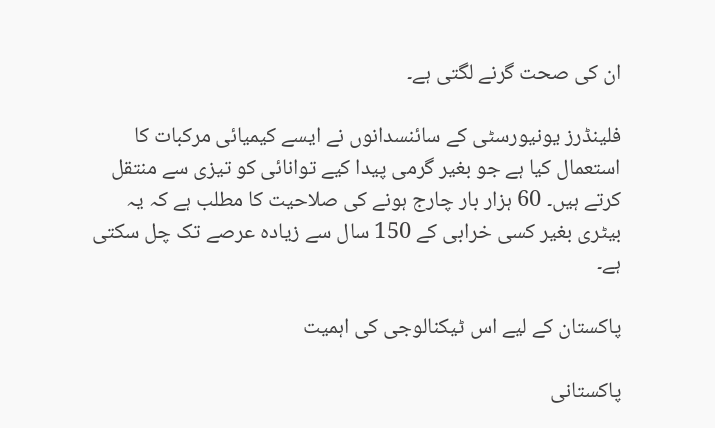ان کی صحت گرنے لگتی ہے۔

فلینڈرز یونیورسٹی کے سائنسدانوں نے ایسے کیمیائی مرکبات کا استعمال کیا ہے جو بغیر گرمی پیدا کیے توانائی کو تیزی سے منتقل کرتے ہیں۔ 60 ہزار بار چارج ہونے کی صلاحیت کا مطلب ہے کہ یہ بیٹری بغیر کسی خرابی کے 150 سال سے زیادہ عرصے تک چل سکتی ہے۔

پاکستان کے لیے اس ٹیکنالوجی کی اہمیت

پاکستانی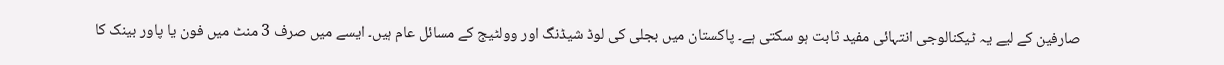صارفین کے لیے یہ ٹیکنالوجی انتہائی مفید ثابت ہو سکتی ہے۔ پاکستان میں بجلی کی لوڈ شیڈنگ اور وولٹیج کے مسائل عام ہیں۔ ایسے میں صرف 3 منٹ میں فون یا پاور بینک کا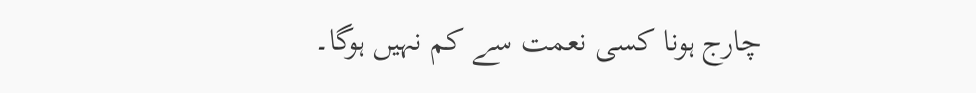چارج ہونا کسی نعمت سے کم نہیں ہوگا۔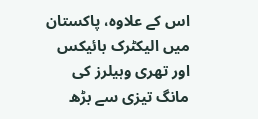اس کے علاوہ، پاکستان میں الیکٹرک بائیکس اور تھری وہیلرز کی مانگ تیزی سے بڑھ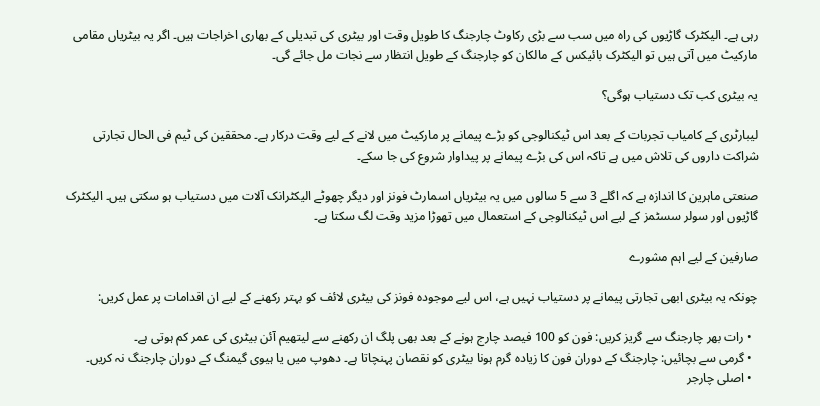رہی ہے۔ الیکٹرک گاڑیوں کی راہ میں سب سے بڑی رکاوٹ چارجنگ کا طویل وقت اور بیٹری کی تبدیلی کے بھاری اخراجات ہیں۔ اگر یہ بیٹریاں مقامی مارکیٹ میں آتی ہیں تو الیکٹرک بائیکس کے مالکان کو چارجنگ کے طویل انتظار سے نجات مل جائے گی۔

یہ بیٹری کب تک دستیاب ہوگی؟

لیبارٹری کے کامیاب تجربات کے بعد اس ٹیکنالوجی کو بڑے پیمانے پر مارکیٹ میں لانے کے لیے وقت درکار ہے۔ محققین کی ٹیم فی الحال تجارتی شراکت داروں کی تلاش میں ہے تاکہ اس کی بڑے پیمانے پر پیداوار شروع کی جا سکے۔

صنعتی ماہرین کا اندازہ ہے کہ اگلے 3 سے 5 سالوں میں یہ بیٹریاں اسمارٹ فونز اور دیگر چھوٹے الیکٹرانک آلات میں دستیاب ہو سکتی ہیں۔ الیکٹرک گاڑیوں اور سولر سسٹمز کے لیے اس ٹیکنالوجی کے استعمال میں تھوڑا مزید وقت لگ سکتا ہے۔

صارفین کے لیے اہم مشورے

چونکہ یہ بیٹری ابھی تجارتی پیمانے پر دستیاب نہیں ہے، اس لیے موجودہ فونز کی بیٹری لائف کو بہتر رکھنے کے لیے ان اقدامات پر عمل کریں:

  • رات بھر چارجنگ سے گریز کریں: فون کو 100 فیصد چارج ہونے کے بعد بھی پلگ ان رکھنے سے لیتھیم آئن بیٹری کی عمر کم ہوتی ہے۔
  • گرمی سے بچائیں: چارجنگ کے دوران فون کا زیادہ گرم ہونا بیٹری کو نقصان پہنچاتا ہے۔ دھوپ میں یا ہیوی گیمنگ کے دوران چارجنگ نہ کریں۔
  • اصلی چارجر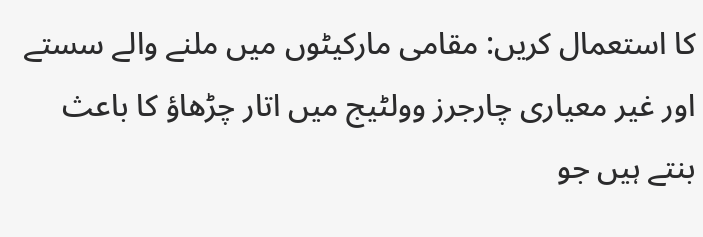کا استعمال کریں: مقامی مارکیٹوں میں ملنے والے سستے اور غیر معیاری چارجرز وولٹیج میں اتار چڑھاؤ کا باعث بنتے ہیں جو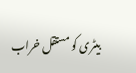بیٹری کو مستقل خراب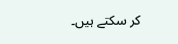کر سکتے ہیں۔